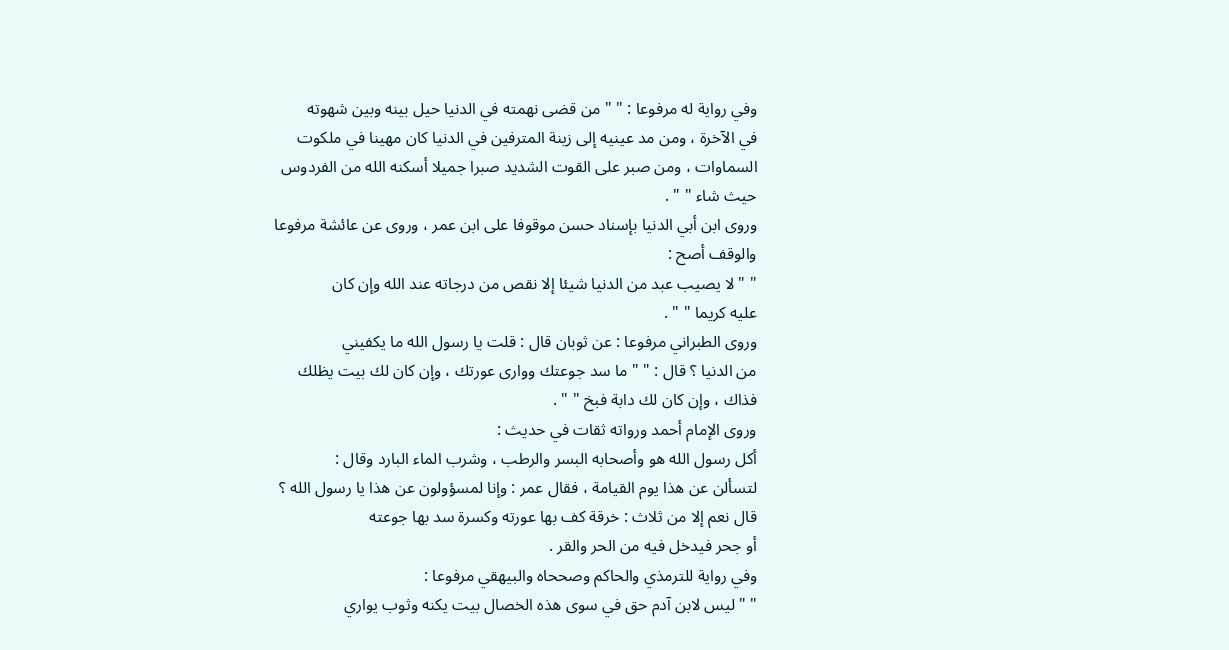وفي رواية له مرفوعا : " " من قضى نهمته في الدنيا حيل بينه وبين شهوته
في الآخرة ، ومن مد عينيه إلى زينة المترفين في الدنيا كان مهينا في ملكوت
السماوات ، ومن صبر على القوت الشديد صبرا جميلا أسكنه الله من الفردوس
حيث شاء " " .
وروى ابن أبي الدنيا بإسناد حسن موقوفا على ابن عمر ، وروى عن عائشة مرفوعا
والوقف أصح :
" " لا يصيب عبد من الدنيا شيئا إلا نقص من درجاته عند الله وإن كان
عليه كريما " " .
وروى الطبراني مرفوعا : عن ثوبان قال : قلت يا رسول الله ما يكفيني
من الدنيا ؟ قال : " " ما سد جوعتك ووارى عورتك ، وإن كان لك بيت يظلك
فذاك ، وإن كان لك دابة فبخ " " .
وروى الإمام أحمد ورواته ثقات في حديث :
أكل رسول الله هو وأصحابه البسر والرطب ، وشرب الماء البارد وقال :
لتسألن عن هذا يوم القيامة ، فقال عمر : وإنا لمسؤولون عن هذا يا رسول الله ؟
قال نعم إلا من ثلاث : خرقة كف بها عورته وكسرة سد بها جوعته
أو جحر فيدخل فيه من الحر والقر .
وفي رواية للترمذي والحاكم وصححاه والبيهقي مرفوعا :
" " ليس لابن آدم حق في سوى هذه الخصال بيت يكنه وثوب يواري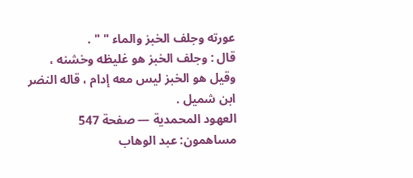عورته وجلف الخبز والماء " " .
قال : وجلف الخبز هو غليظه وخشنه ، وقيل هو الخبز ليس معه إدام ، قاله النضر
ابن شميل .
العهود المحمدية — صفحة 547
مساهمون: عبد الوهاب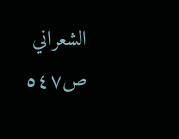الشعراني
ص٥٤٧